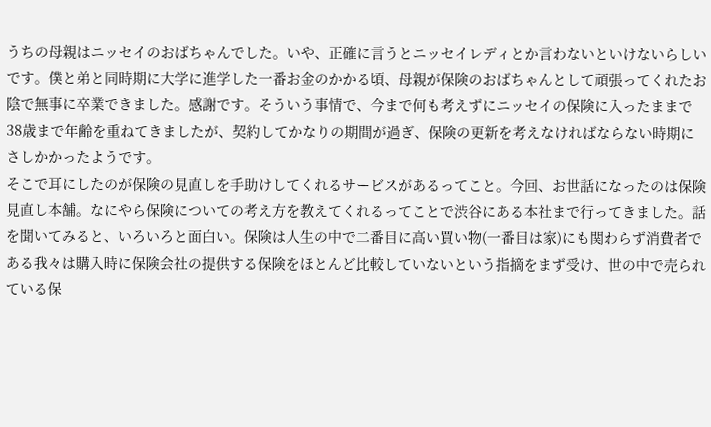うちの母親はニッセイのおばちゃんでした。いや、正確に言うとニッセイレディとか言わないといけないらしいです。僕と弟と同時期に大学に進学した一番お金のかかる頃、母親が保険のおばちゃんとして頑張ってくれたお陰で無事に卒業できました。感謝です。そういう事情で、今まで何も考えずにニッセイの保険に入ったままで38歳まで年齢を重ねてきましたが、契約してかなりの期間が過ぎ、保険の更新を考えなければならない時期にさしかかったようです。
そこで耳にしたのが保険の見直しを手助けしてくれるサービスがあるってこと。今回、お世話になったのは保険見直し本舗。なにやら保険についての考え方を教えてくれるってことで渋谷にある本社まで行ってきました。話を聞いてみると、いろいろと面白い。保険は人生の中で二番目に高い買い物(一番目は家)にも関わらず消費者である我々は購入時に保険会社の提供する保険をほとんど比較していないという指摘をまず受け、世の中で売られている保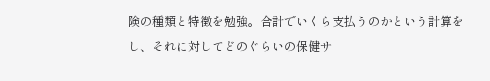険の種類と特徴を勉強。合計でいくら支払うのかという計算をし、それに対してどのぐらいの保健サ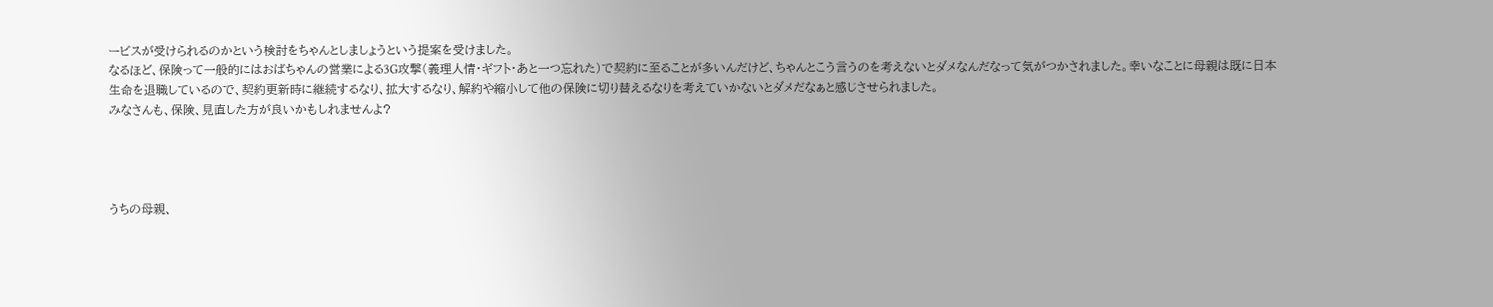ービスが受けられるのかという検討をちゃんとしましょうという提案を受けました。
なるほど、保険って一般的にはおばちゃんの営業による3G攻撃(義理人情・ギフト・あと一つ忘れた)で契約に至ることが多いんだけど、ちゃんとこう言うのを考えないとダメなんだなって気がつかされました。幸いなことに母親は既に日本生命を退職しているので、契約更新時に継続するなり、拡大するなり、解約や縮小して他の保険に切り替えるなりを考えていかないとダメだなぁと感じさせられました。
みなさんも、保険、見直した方が良いかもしれませんよ?




うちの母親、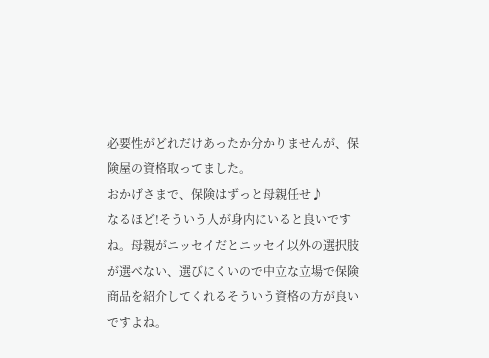必要性がどれだけあったか分かりませんが、保険屋の資格取ってました。
おかげさまで、保険はずっと母親任せ♪
なるほど!そういう人が身内にいると良いですね。母親がニッセイだとニッセイ以外の選択肢が選べない、選びにくいので中立な立場で保険商品を紹介してくれるそういう資格の方が良いですよね。